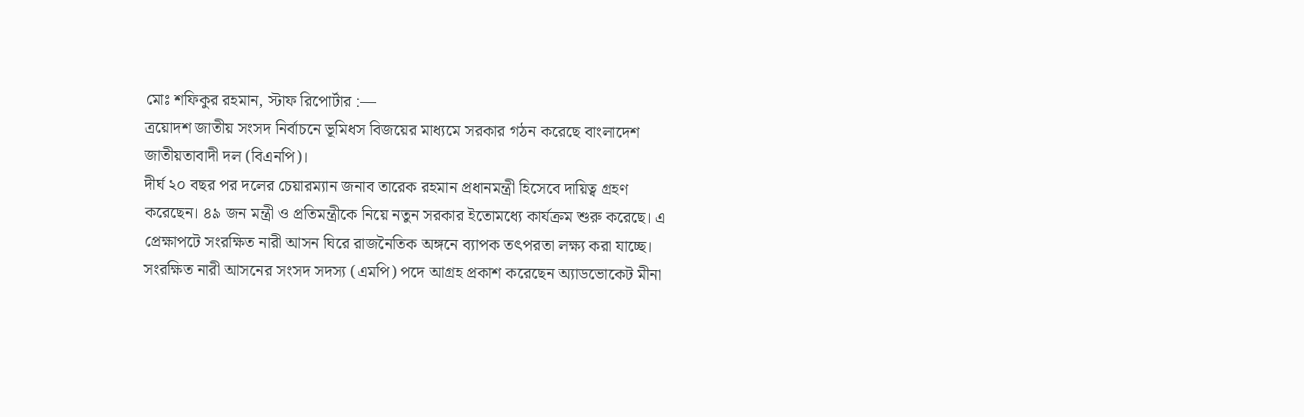মোঃ শফিকুর রহমান, স্টাফ রিপোর্টার :—
ত্রয়োদশ জাতীয় সংসদ নির্বাচনে ভূমিধস বিজয়ের মাধ্যমে সরকার গঠন করেছে বাংলাদেশ জাতীয়তাবাদী দল (বিএনপি)।
দীর্ঘ ২০ বছর পর দলের চেয়ারম্যান জনাব তারেক রহমান প্রধানমন্ত্রী হিসেবে দায়িত্ব গ্রহণ করেছেন। ৪৯ জন মন্ত্রী ও প্রতিমন্ত্রীকে নিয়ে নতুন সরকার ইতোমধ্যে কার্যক্রম শুরু করেছে। এ প্রেক্ষাপটে সংরক্ষিত নারী আসন ঘিরে রাজনৈতিক অঙ্গনে ব্যাপক তৎপরতা লক্ষ্য করা যাচ্ছে।
সংরক্ষিত নারী আসনের সংসদ সদস্য (এমপি) পদে আগ্রহ প্রকাশ করেছেন অ্যাডভোকেট মীনা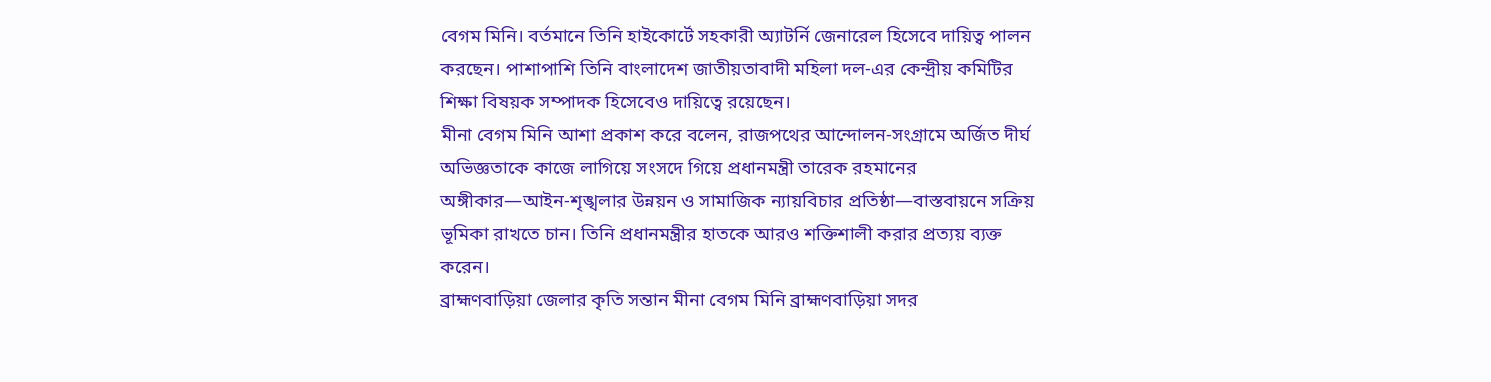বেগম মিনি। বর্তমানে তিনি হাইকোর্টে সহকারী অ্যাটর্নি জেনারেল হিসেবে দায়িত্ব পালন করছেন। পাশাপাশি তিনি বাংলাদেশ জাতীয়তাবাদী মহিলা দল-এর কেন্দ্রীয় কমিটির শিক্ষা বিষয়ক সম্পাদক হিসেবেও দায়িত্বে রয়েছেন।
মীনা বেগম মিনি আশা প্রকাশ করে বলেন, রাজপথের আন্দোলন-সংগ্রামে অর্জিত দীর্ঘ অভিজ্ঞতাকে কাজে লাগিয়ে সংসদে গিয়ে প্রধানমন্ত্রী তারেক রহমানের অঙ্গীকার—আইন-শৃঙ্খলার উন্নয়ন ও সামাজিক ন্যায়বিচার প্রতিষ্ঠা—বাস্তবায়নে সক্রিয় ভূমিকা রাখতে চান। তিনি প্রধানমন্ত্রীর হাতকে আরও শক্তিশালী করার প্রত্যয় ব্যক্ত করেন।
ব্রাহ্মণবাড়িয়া জেলার কৃতি সন্তান মীনা বেগম মিনি ব্রাহ্মণবাড়িয়া সদর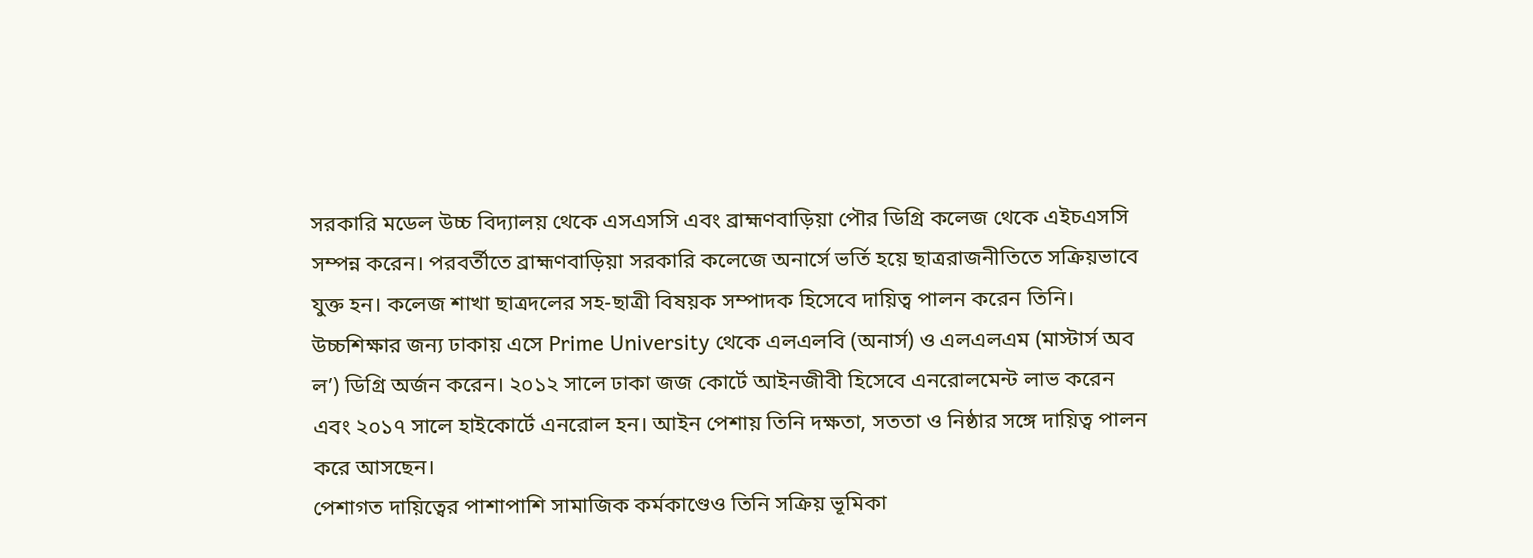সরকারি মডেল উচ্চ বিদ্যালয় থেকে এসএসসি এবং ব্রাহ্মণবাড়িয়া পৌর ডিগ্রি কলেজ থেকে এইচএসসি সম্পন্ন করেন। পরবর্তীতে ব্রাহ্মণবাড়িয়া সরকারি কলেজে অনার্সে ভর্তি হয়ে ছাত্ররাজনীতিতে সক্রিয়ভাবে যুক্ত হন। কলেজ শাখা ছাত্রদলের সহ-ছাত্রী বিষয়ক সম্পাদক হিসেবে দায়িত্ব পালন করেন তিনি।
উচ্চশিক্ষার জন্য ঢাকায় এসে Prime University থেকে এলএলবি (অনার্স) ও এলএলএম (মাস্টার্স অব ল’) ডিগ্রি অর্জন করেন। ২০১২ সালে ঢাকা জজ কোর্টে আইনজীবী হিসেবে এনরোলমেন্ট লাভ করেন এবং ২০১৭ সালে হাইকোর্টে এনরোল হন। আইন পেশায় তিনি দক্ষতা, সততা ও নিষ্ঠার সঙ্গে দায়িত্ব পালন করে আসছেন।
পেশাগত দায়িত্বের পাশাপাশি সামাজিক কর্মকাণ্ডেও তিনি সক্রিয় ভূমিকা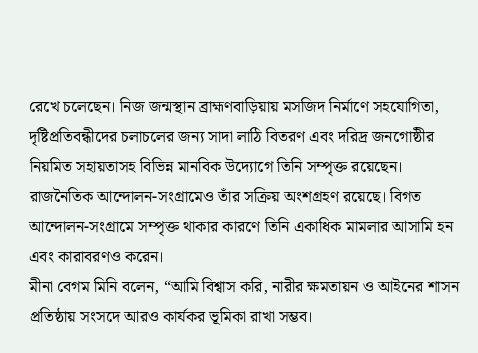রেখে চলেছেন। নিজ জন্মস্থান ব্রাহ্মণবাড়িয়ায় মসজিদ নির্মাণে সহযোগিতা, দৃষ্টিপ্রতিবন্ধীদের চলাচলের জন্য সাদা লাঠি বিতরণ এবং দরিদ্র জনগোষ্ঠীর নিয়মিত সহায়তাসহ বিভিন্ন মানবিক উদ্যোগে তিনি সম্পৃক্ত রয়েছেন।
রাজনৈতিক আন্দোলন-সংগ্রামেও তাঁর সক্রিয় অংশগ্রহণ রয়েছে। বিগত আন্দোলন-সংগ্রামে সম্পৃক্ত থাকার কারণে তিনি একাধিক মামলার আসামি হন এবং কারাবরণও করেন।
মীনা বেগম মিনি বলেন, “আমি বিশ্বাস করি, নারীর ক্ষমতায়ন ও আইনের শাসন প্রতিষ্ঠায় সংসদে আরও কার্যকর ভূমিকা রাখা সম্ভব।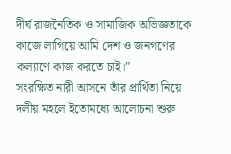দীর্ঘ রাজনৈতিক ও সামাজিক অভিজ্ঞতাকে কাজে লাগিয়ে আমি দেশ ও জনগণের কল্যাণে কাজ করতে চাই।”
সংরক্ষিত নারী আসনে তাঁর প্রার্থিতা নিয়ে দলীয় মহলে ইতোমধ্যে আলোচনা শুরু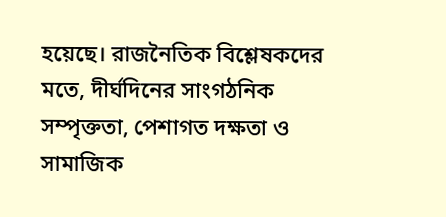হয়েছে। রাজনৈতিক বিশ্লেষকদের মতে, দীর্ঘদিনের সাংগঠনিক সম্পৃক্ততা, পেশাগত দক্ষতা ও সামাজিক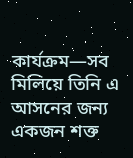কার্যক্রম—সব মিলিয়ে তিনি এ আসনের জন্য একজন শক্ত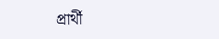প্রার্থী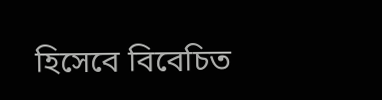হিসেবে বিবেচিত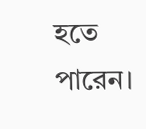হতে পারেন।